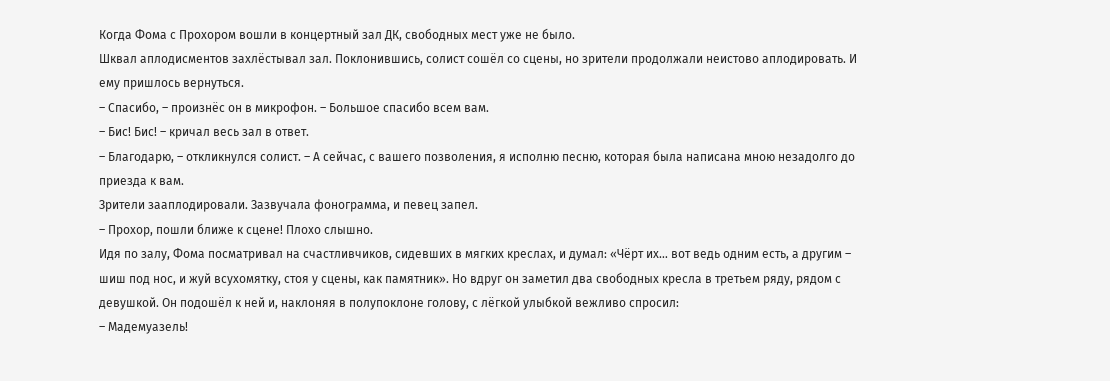Когда Фома с Прохором вошли в концертный зал ДК, свободных мест уже не было.
Шквал аплодисментов захлёстывал зал. Поклонившись, солист сошёл со сцены, но зрители продолжали неистово аплодировать. И ему пришлось вернуться.
– Спасибо, – произнёс он в микрофон. – Большое спасибо всем вам.
– Бис! Бис! – кричал весь зал в ответ.
– Благодарю, – откликнулся солист. – А сейчас, с вашего позволения, я исполню песню, которая была написана мною незадолго до приезда к вам.
Зрители зааплодировали. Зазвучала фонограмма, и певец запел.
– Прохор, пошли ближе к сцене! Плохо слышно.
Идя по залу, Фома посматривал на счастливчиков, сидевших в мягких креслах, и думал: «Чёрт их… вот ведь одним есть, а другим – шиш под нос, и жуй всухомятку, стоя у сцены, как памятник». Но вдруг он заметил два свободных кресла в третьем ряду, рядом с девушкой. Он подошёл к ней и, наклоняя в полупоклоне голову, с лёгкой улыбкой вежливо спросил:
– Мадемуазель!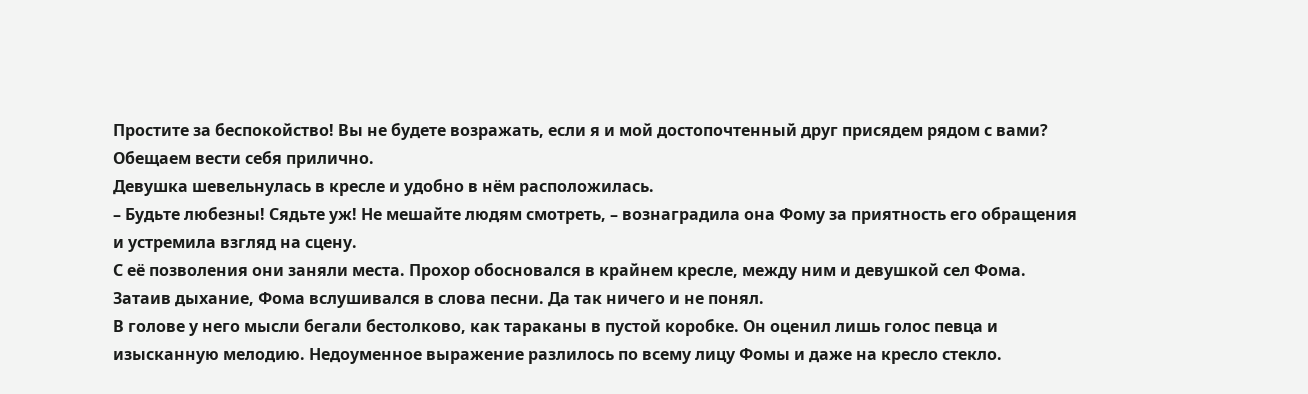Простите за беспокойство! Вы не будете возражать, если я и мой достопочтенный друг присядем рядом с вами? Обещаем вести себя прилично.
Девушка шевельнулась в кресле и удобно в нём расположилась.
– Будьте любезны! Сядьте уж! Не мешайте людям смотреть, – вознаградила она Фому за приятность его обращения и устремила взгляд на сцену.
С её позволения они заняли места. Прохор обосновался в крайнем кресле, между ним и девушкой сел Фома.
Затаив дыхание, Фома вслушивался в слова песни. Да так ничего и не понял.
В голове у него мысли бегали бестолково, как тараканы в пустой коробке. Он оценил лишь голос певца и изысканную мелодию. Недоуменное выражение разлилось по всему лицу Фомы и даже на кресло стекло.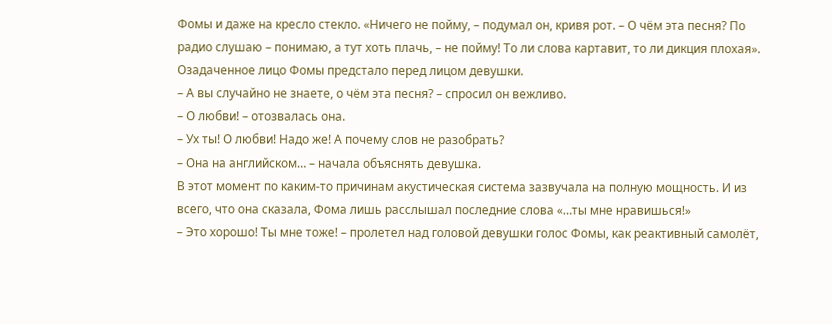Фомы и даже на кресло стекло. «Ничего не пойму, – подумал он, кривя рот. – О чём эта песня? По радио слушаю – понимаю, а тут хоть плачь, – не пойму! То ли слова картавит, то ли дикция плохая».
Озадаченное лицо Фомы предстало перед лицом девушки.
– А вы случайно не знаете, о чём эта песня? – спросил он вежливо.
– О любви! – отозвалась она.
– Ух ты! О любви! Надо же! А почему слов не разобрать?
– Она на английском… – начала объяснять девушка.
В этот момент по каким-то причинам акустическая система зазвучала на полную мощность. И из всего, что она сказала, Фома лишь расслышал последние слова «…ты мне нравишься!»
– Это хорошо! Ты мне тоже! – пролетел над головой девушки голос Фомы, как реактивный самолёт,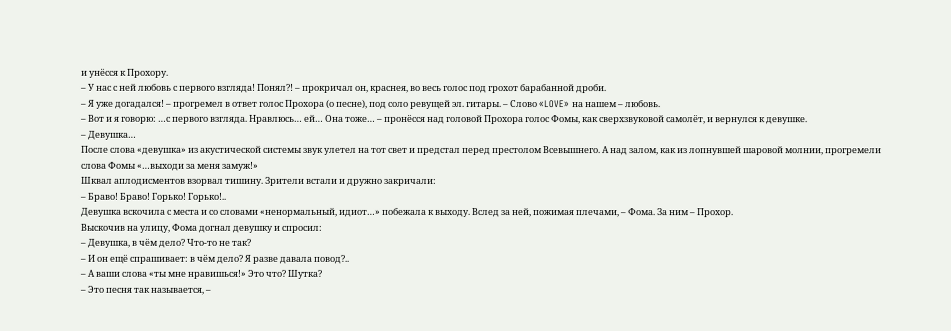и унёсся к Прохору.
– У нас с ней любовь с первого взгляда! Понял?! – прокричал он, краснея, во весь голос под грохот барабанной дроби.
– Я уже догадался! – прогремел в ответ голос Прохора (о песне), под соло ревущей эл. гитары. – Слово «LOVE» на нашем – любовь.
– Вот и я говорю: …с первого взгляда. Нравлюсь… ей… Она тоже… – пронёсся над головой Прохора голос Фомы, как сверхзвуковой самолёт, и вернулся к девушке.
– Девушка…
После слова «девушка» из акустической системы звук улетел на тот свет и предстал перед престолом Всевышнего. А над залом, как из лопнувшей шаровой молнии, прогремели слова Фомы «…выходи за меня замуж!»
Шквал аплодисментов взорвал тишину. Зрители встали и дружно закричали:
– Браво! Браво! Горько! Горько!..
Девушка вскочила с места и со словами «ненормальный, идиот…» побежала к выходу. Вслед за ней, пожимая плечами, – Фома. За ним – Прохор.
Выскочив на улицу, Фома догнал девушку и спросил:
– Девушка, в чём дело? Что-то не так?
– И он ещё спрашивает: в чём дело? Я разве давала повод?..
– А ваши слова «ты мне нравишься!» Это что? Шутка?
– Это песня так называется, –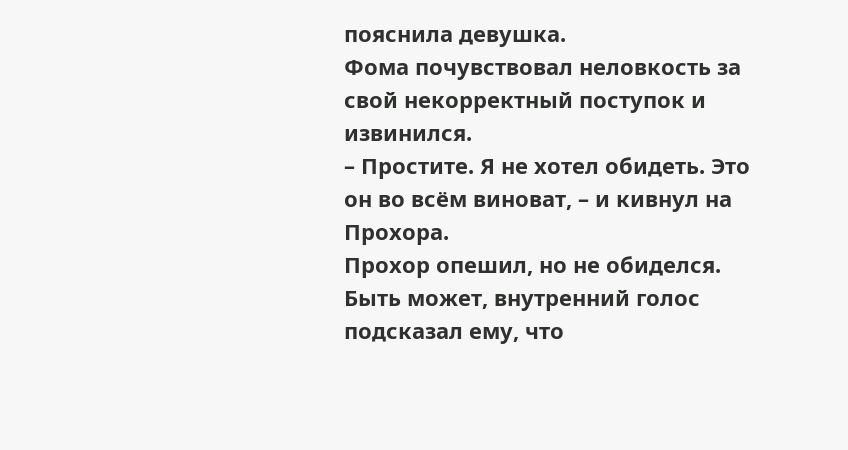пояснила девушка.
Фома почувствовал неловкость за свой некорректный поступок и извинился.
– Простите. Я не хотел обидеть. Это он во всём виноват, – и кивнул на Прохора.
Прохор опешил, но не обиделся. Быть может, внутренний голос подсказал ему, что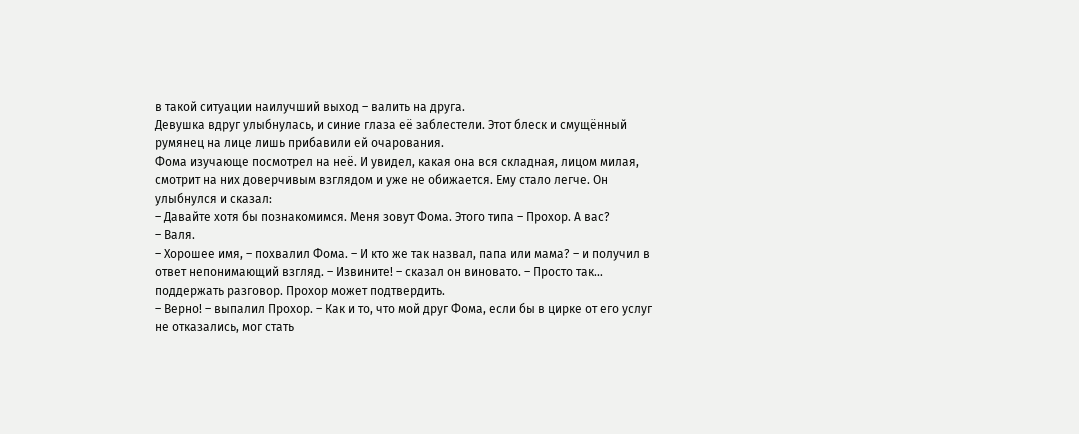в такой ситуации наилучший выход – валить на друга.
Девушка вдруг улыбнулась, и синие глаза её заблестели. Этот блеск и смущённый румянец на лице лишь прибавили ей очарования.
Фома изучающе посмотрел на неё. И увидел, какая она вся складная, лицом милая, смотрит на них доверчивым взглядом и уже не обижается. Ему стало легче. Он улыбнулся и сказал:
– Давайте хотя бы познакомимся. Меня зовут Фома. Этого типа – Прохор. А вас?
– Валя.
– Хорошее имя, – похвалил Фома. – И кто же так назвал, папа или мама? – и получил в ответ непонимающий взгляд. – Извините! – сказал он виновато. – Просто так… поддержать разговор. Прохор может подтвердить.
– Верно! – выпалил Прохор. – Как и то, что мой друг Фома, если бы в цирке от его услуг не отказались, мог стать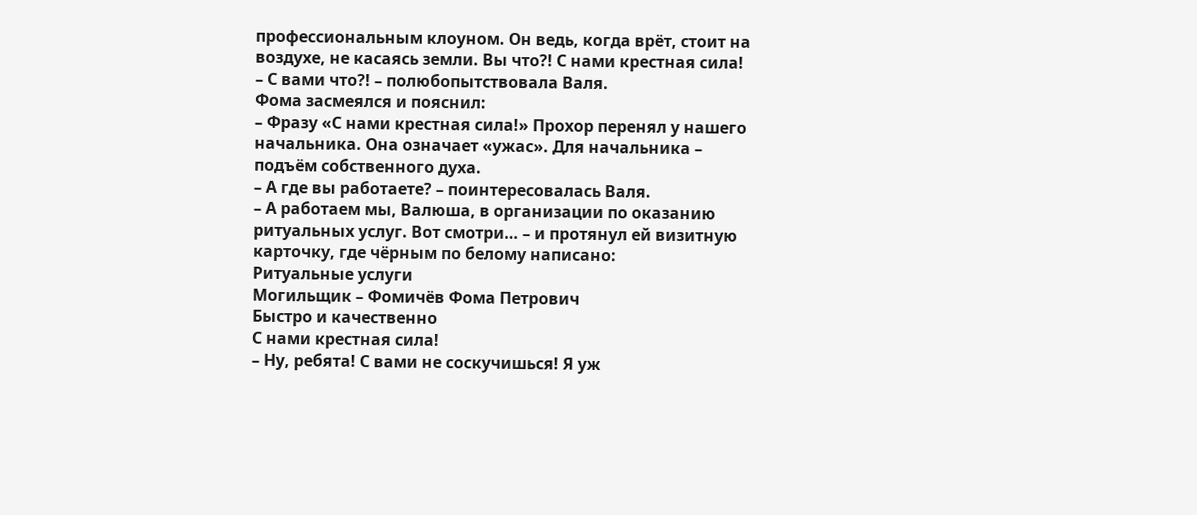профессиональным клоуном. Он ведь, когда врёт, стоит на воздухе, не касаясь земли. Вы что?! С нами крестная сила!
– С вами что?! – полюбопытствовала Валя.
Фома засмеялся и пояснил:
– Фразу «С нами крестная сила!» Прохор перенял у нашего начальника. Она означает «ужас». Для начальника – подъём собственного духа.
– А где вы работаете? – поинтересовалась Валя.
– А работаем мы, Валюша, в организации по оказанию ритуальных услуг. Вот смотри… – и протянул ей визитную карточку, где чёрным по белому написано:
Ритуальные услуги
Могильщик – Фомичёв Фома Петрович
Быстро и качественно
С нами крестная сила!
– Ну, ребята! С вами не соскучишься! Я уж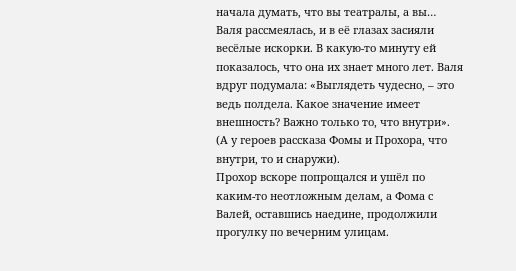начала думать, что вы театралы, а вы…
Валя рассмеялась, и в её глазах засияли весёлые искорки. В какую-то минуту ей показалось, что она их знает много лет. Валя вдруг подумала: «Выглядеть чудесно, – это ведь полдела. Какое значение имеет внешность? Важно только то, что внутри».
(А у героев рассказа Фомы и Прохора, что внутри, то и снаружи).
Прохор вскоре попрощался и ушёл по каким-то неотложным делам, а Фома с Валей, оставшись наедине, продолжили прогулку по вечерним улицам.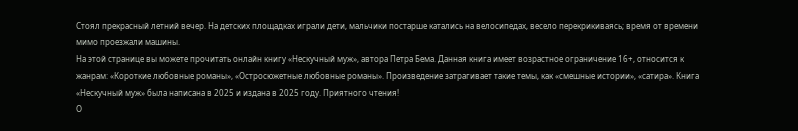Стоял прекрасный летний вечер. На детских площадках играли дети, мальчики постарше катались на велосипедах, весело перекрикиваясь; время от времени мимо проезжали машины.
На этой странице вы можете прочитать онлайн книгу «Нескучный муж», автора Петра Бема. Данная книга имеет возрастное ограничение 16+, относится к жанрам: «Короткие любовные романы», «Остросюжетные любовные романы». Произведение затрагивает такие темы, как «смешные истории», «сатира». Книга «Нескучный муж» была написана в 2025 и издана в 2025 году. Приятного чтения!
О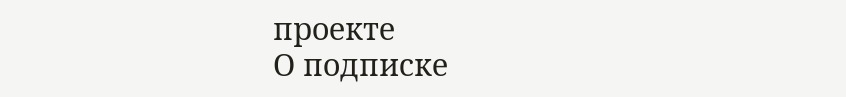проекте
О подписке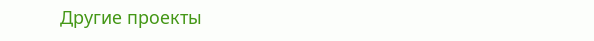Другие проекты